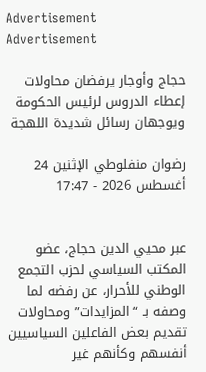Advertisement
Advertisement

حجاج وأوجار يرفضان محاولات إعطاء الدروس لرئيس الحكومة ويوجهان رسائل شديدة اللهجة

رضوان منفلوطي الإثنين 24 أغسطس 2026 - 17:47


عبر محيي الدين حجاج، عضو المكتب السياسي لحزب التجمع الوطني للأحرار، عن رفضه لما وصفه بـ “المزايدات” ومحاولات تقديم بعض الفاعلين السياسيين أنفسهم وكأنهم غير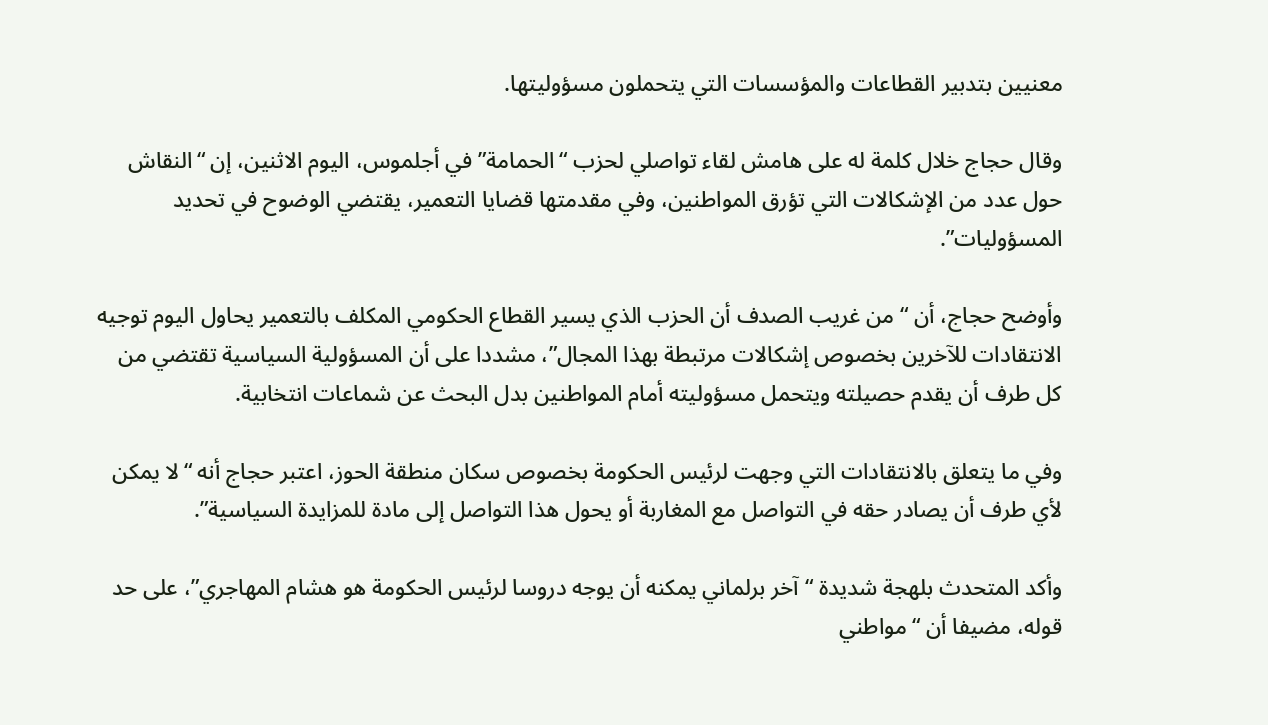معنيين بتدبير القطاعات والمؤسسات التي يتحملون مسؤوليتها.

وقال حجاج خلال كلمة له على هامش لقاء تواصلي لحزب “الحمامة” في أجلموس، اليوم الاثنين، إن “النقاش حول عدد من الإشكالات التي تؤرق المواطنين، وفي مقدمتها قضايا التعمير، يقتضي الوضوح في تحديد المسؤوليات”.

وأوضح حجاج، أن “من غريب الصدف أن الحزب الذي يسير القطاع الحكومي المكلف بالتعمير يحاول اليوم توجيه الانتقادات للآخرين بخصوص إشكالات مرتبطة بهذا المجال”، مشددا على أن المسؤولية السياسية تقتضي من كل طرف أن يقدم حصيلته ويتحمل مسؤوليته أمام المواطنين بدل البحث عن شماعات انتخابية.

وفي ما يتعلق بالانتقادات التي وجهت لرئيس الحكومة بخصوص سكان منطقة الحوز، اعتبر حجاج أنه “لا يمكن لأي طرف أن يصادر حقه في التواصل مع المغاربة أو يحول هذا التواصل إلى مادة للمزايدة السياسية”.

وأكد المتحدث بلهجة شديدة “آخر برلماني يمكنه أن يوجه دروسا لرئيس الحكومة هو هشام المهاجري”، على حد قوله، مضيفا أن “مواطني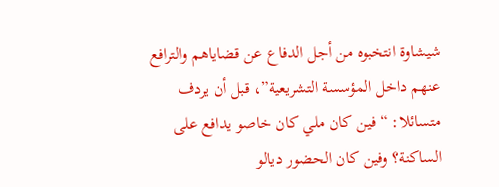شيشاوة انتخبوه من أجل الدفاع عن قضاياهم والترافع عنهم داخل المؤسسة التشريعية”، قبل أن يردف متسائلا: “فين كان ملي كان خاصو يدافع على الساكنة؟ وفين كان الحضور ديالو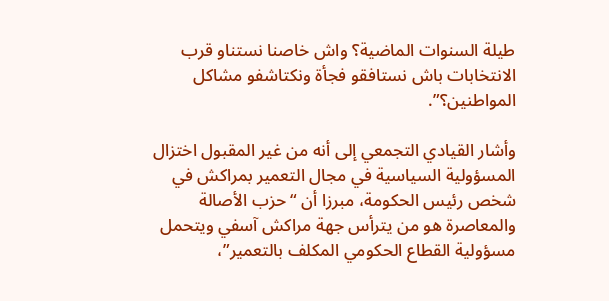طيلة السنوات الماضية؟ واش خاصنا نستناو قرب الانتخابات باش نستافقو فجأة ونكتاشفو مشاكل المواطنين؟”.

وأشار القيادي التجمعي إلى أنه من غير المقبول اختزال المسؤولية السياسية في مجال التعمير بمراكش في شخص رئيس الحكومة، مبرزا أن “حزب الأصالة والمعاصرة هو من يترأس جهة مراكش آسفي ويتحمل مسؤولية القطاع الحكومي المكلف بالتعمير”،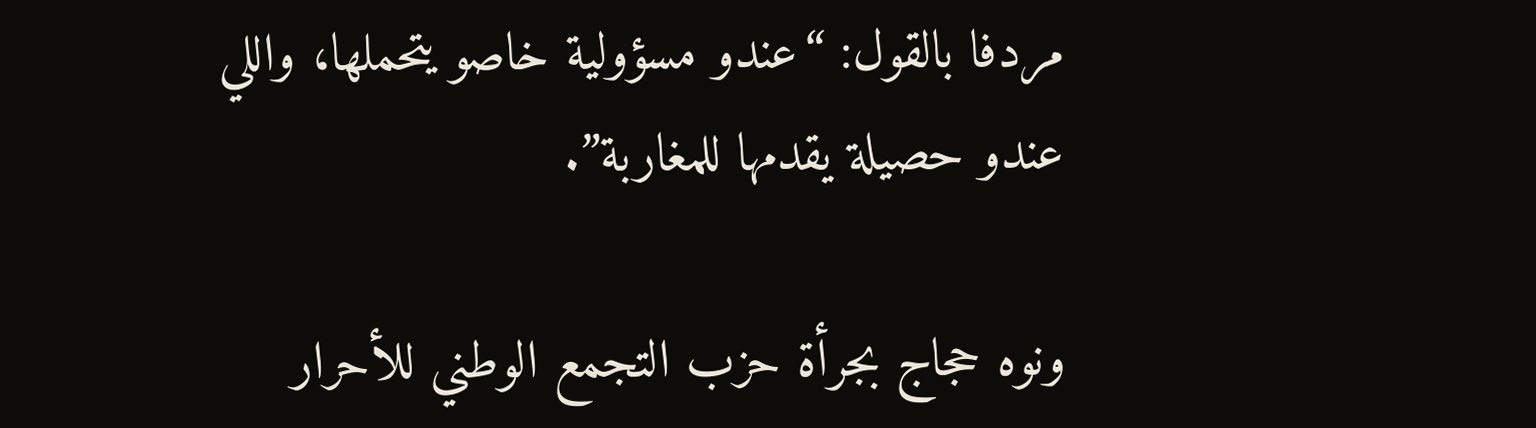مردفا بالقول: “عندو مسؤولية خاصو يتحملها، واللي عندو حصيلة يقدمها للمغاربة”.

ونوه حجاج بجرأة حزب التجمع الوطني للأحرار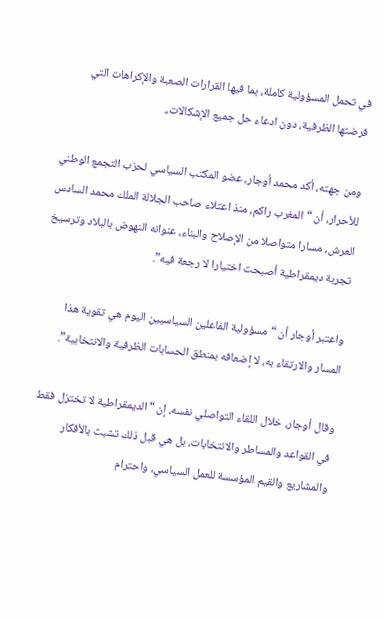في تحمل المسؤولية كاملة، بما فيها القرارات الصعبة والإكراهات التي فرضتها الظرفية، دون ادعاء حل جميع الإشكالات،.

ومن جهته، أكد محمد أوجار، عضو المكتب السياسي لحزب التجمع الوطني للأحرار، أن “المغرب راكم، منذ اعتلاء صاحب الجلالة الملك محمد السادس العرش، مسارا متواصلا من الإصلاح والبناء، عنوانه النهوض بالبلاد وترسيخ تجربة ديمقراطية أصبحت اختيارا لا رجعة فيه”.

واعتبر أوجار أن “مسؤولية الفاعلين السياسيين اليوم هي تقوية هذا المسار والارتقاء به، لا إضعافه بمنطق الحسابات الظرفية والانتخابية”.

وقال أوجار، خلال اللقاء التواصلي نفسه، إن “الديمقراطية لا تختزل فقط في القواعد والمساطر والانتخابات، بل هي قبل ذلك تشبث بالأفكار والمشاريع والقيم المؤسسة للعمل السياسي، واحترام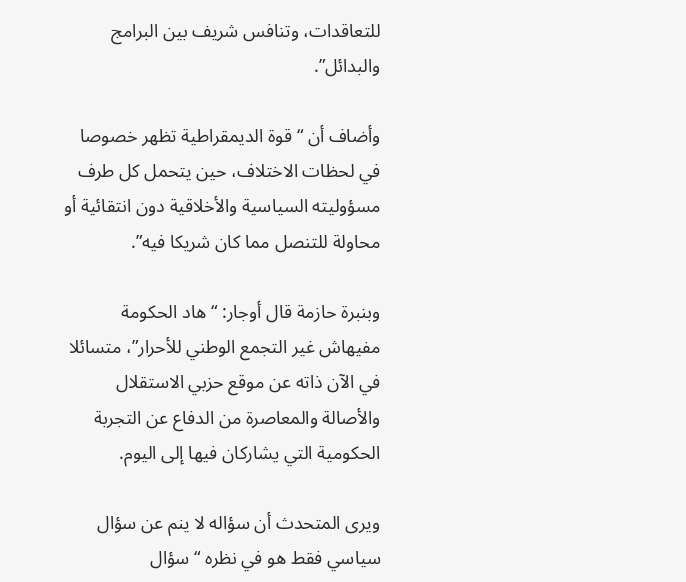للتعاقدات، وتنافس شريف بين البرامج والبدائل”.

وأضاف أن “قوة الديمقراطية تظهر خصوصا في لحظات الاختلاف، حين يتحمل كل طرف مسؤوليته السياسية والأخلاقية دون انتقائية أو محاولة للتنصل مما كان شريكا فيه”.

وبنبرة حازمة قال أوجار: “هاد الحكومة مفيهاش غير التجمع الوطني للأحرار”، متسائلا في الآن ذاته عن موقع حزبي الاستقلال والأصالة والمعاصرة من الدفاع عن التجربة الحكومية التي يشاركان فيها إلى اليوم.

ويرى المتحدث أن سؤاله لا ينم عن سؤال سياسي فقط هو في نظره “سؤال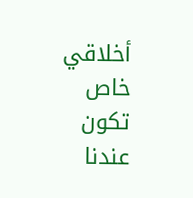أخلاقي خاص تكون عندنا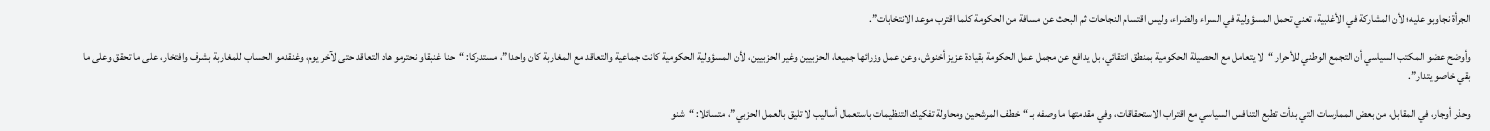الجرأة نجاوبو عليه؛ لأن المشاركة في الأغلبية، تعني تحمل المسؤولية في السراء والضراء، وليس اقتسام النجاحات ثم البحث عن مسافة من الحكومة كلما اقترب موعد الانتخابات”.

وأوضح عضو المكتب السياسي أن التجمع الوطني للأحرار “لا يتعامل مع الحصيلة الحكومية بمنطق انتقائي، بل يدافع عن مجمل عمل الحكومة بقيادة عزيز أخنوش، وعن عمل وزرائها جميعا، الحزبيين وغير الحزبيين، لأن المسؤولية الحكومية كانت جماعية والتعاقد مع المغاربة كان واحدا”، مستدركا: “حنا غنبقاو نحترمو هاد التعاقد حتى لآخر يوم، وغنقدمو الحساب للمغاربة بشرف وافتخار، على ما تحقق وعلى ما بقي خاصو يتدار”.

وحذر أوجار، في المقابل، من بعض الممارسات التي بدأت تطبع التنافس السياسي مع اقتراب الاستحقاقات، وفي مقدمتها ما وصفه بـ “خطف المرشحين ومحاولة تفكيك التنظيمات باستعمال أساليب لا تليق بالعمل الحزبي”، متسائلا: “شنو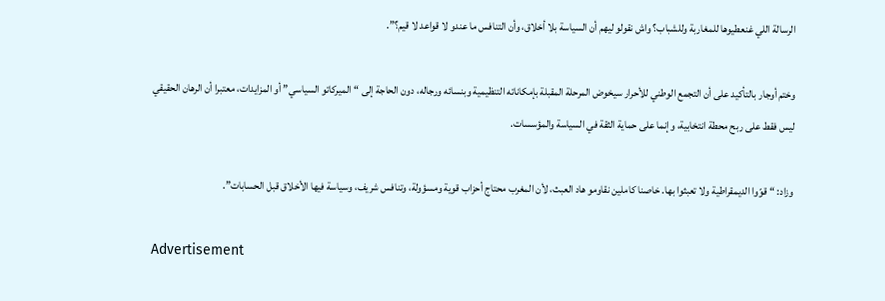الرسالة اللي غنعطيوها للمغاربة وللشباب؟ واش نقولو ليهم أن السياسة بلا أخلاق، وأن التنافس ما عندو لا قواعد لا قيم؟”.

وختم أوجار بالتأكيد على أن التجمع الوطني للأحرار سيخوض المرحلة المقبلة بإمكاناته التنظيمية وبنسائه ورجاله، دون الحاجة إلى “الميركاتو السياسي” أو المزايدات، معتبرا أن الرهان الحقيقي ليس فقط على ربح محطة انتخابية، وإنما على حماية الثقة في السياسة والمؤسسات.

وزاد: “قوّوا الديمقراطية ولا تعبثوا بها. خاصنا كاملين نقاومو هاد العبث، لأن المغرب محتاج أحزاب قوية ومسؤولة، وتنافس شريف، وسياسة فيها الأخلاق قبل الحسابات”.

Advertisement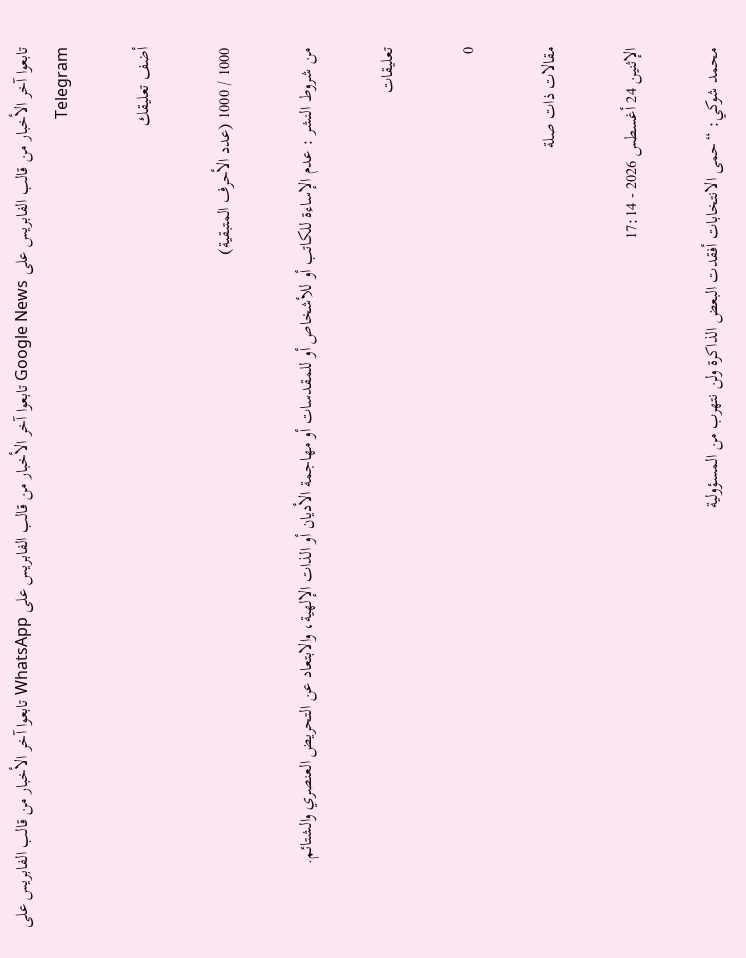تابعوا آخر الأخبار من قالب الفابريس على Google News تابعوا آخر الأخبار من قالب الفابريس على WhatsApp تابعوا آخر الأخبار من قالب الفابريس على Telegram

أضف تعليقك

1000 / 1000 (عدد الأحرف المتبقية)

من شروط النشر : عدم الإساءة للكاتب أو للأشخاص أو للمقدسات أو مهاجمة الأديان أو الذات الإلهية، والابتعاد عن التحريض العنصري والشتائم.

تعليقات

0

مقالات ذات صلة

الإثنين 24 أغسطس 2026 - 17:14

محمد شوكي: “حمى الانتخابات أفقدت البعض الذاكرة ولن نتهرب من المسؤولية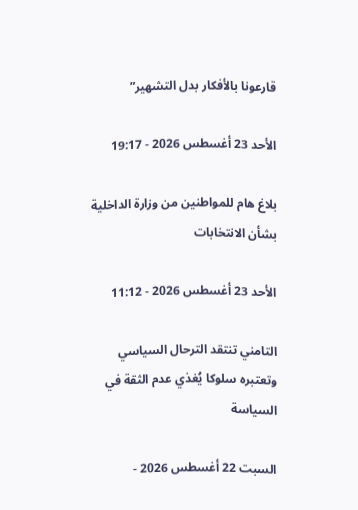قارعونا بالأفكار بدل التشهير”

الأحد 23 أغسطس 2026 - 19:17

بلاغ هام للمواطنين من وزارة الداخلية بشأن الانتخابات

الأحد 23 أغسطس 2026 - 11:12

التامني تنتقد الترحال السياسي وتعتبره سلوكا يُغذي عدم الثقة في السياسة

السبت 22 أغسطس 2026 -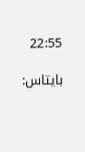22:55

بايتاس: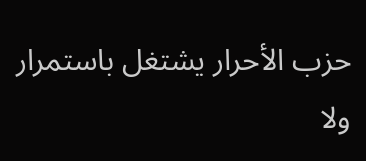حزب الأحرار يشتغل باستمرار ولا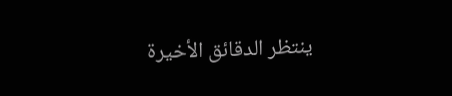ينتظر الدقائق الأخيرة